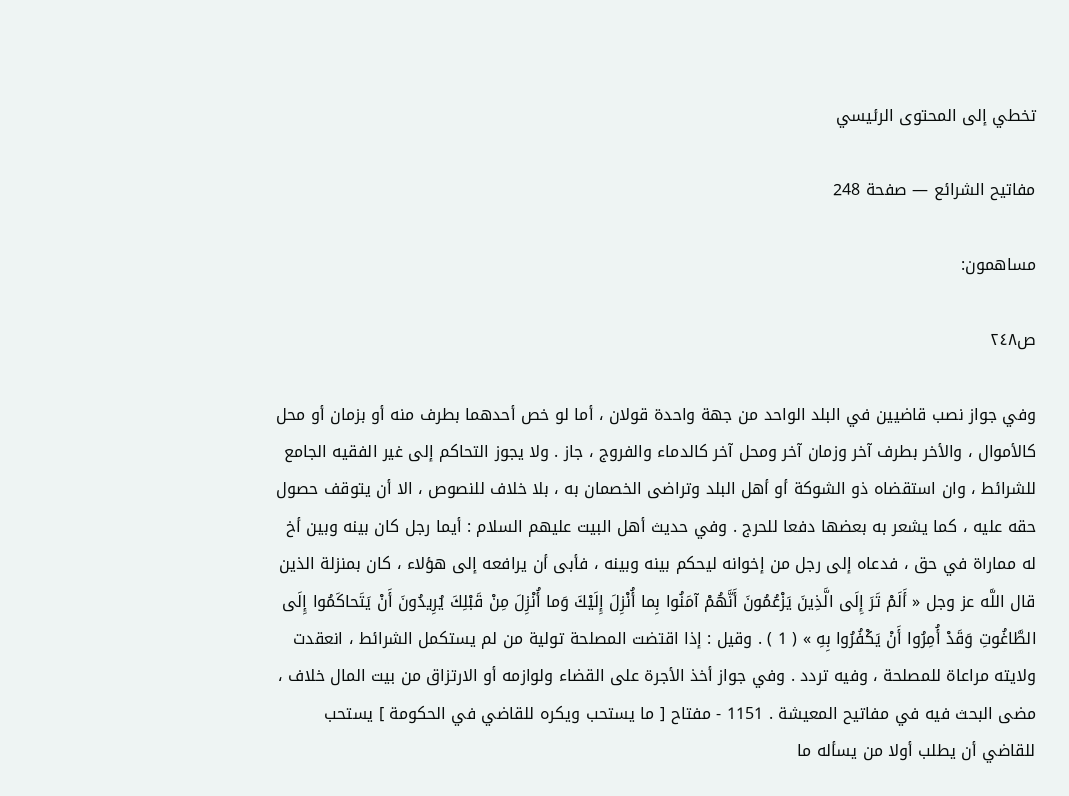تخطي إلى المحتوى الرئيسي

مفاتيح الشرائع — صفحة 248

مساهمون:

ص٢٤٨

وفي جواز نصب قاضيين في البلد الواحد من جهة واحدة قولان ، أما لو خص أحدهما بطرف منه أو بزمان أو محل كالأموال ، والأخر بطرف آخر وزمان آخر ومحل آخر كالدماء والفروج ، جاز . ولا يجوز التحاكم إلى غير الفقيه الجامع للشرائط ، وان استقضاه ذو الشوكة أو أهل البلد وتراضى الخصمان به ، بلا خلاف للنصوص ، الا أن يتوقف حصول حقه عليه ، كما يشعر به بعضها دفعا للحرج . وفي حديث أهل البيت عليهم السلام : أيما رجل كان بينه وبين أخ له مماراة في حق ، فدعاه إلى رجل من إخوانه ليحكم بينه وبينه ، فأبى أن يرافعه إلى هؤلاء ، كان بمنزلة الذين قال اللَّه عز وجل « أَلَمْ تَرَ إِلَى الَّذِينَ يَزْعُمُونَ أَنَّهُمْ آمَنُوا بِما أُنْزِلَ إِلَيْكَ وَما أُنْزِلَ مِنْ قَبْلِكَ يُرِيدُونَ أَنْ يَتَحاكَمُوا إِلَى الطَّاغُوتِ وَقَدْ أُمِرُوا أَنْ يَكْفُرُوا بِهِ » ( 1 ) . وقيل : إذا اقتضت المصلحة تولية من لم يستكمل الشرائط ، انعقدت ولايته مراعاة للمصلحة ، وفيه تردد . وفي جواز أخذ الأجرة على القضاء ولوازمه أو الارتزاق من بيت المال خلاف ، مضى البحث فيه في مفاتيح المعيشة . 1151 - مفتاح [ ما يستحب ويكره للقاضي في الحكومة ] يستحب للقاضي أن يطلب أولا من يسأله ما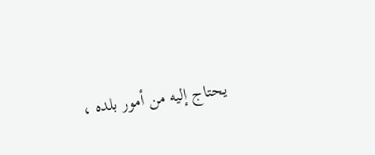يحتاج إليه من أمور بلده ،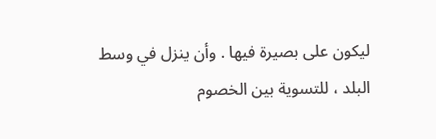ليكون على بصيرة فيها . وأن ينزل في وسط البلد ، للتسوية بين الخصوم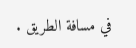في مسافة الطريق .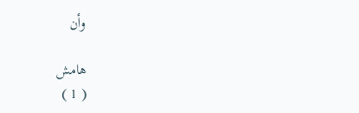وأن

هامش
( 1 )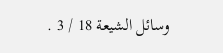وسائل الشيعة 18 / 3 .